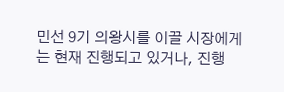민선 9기 의왕시를 이끌 시장에게는 현재 진행되고 있거나, 진행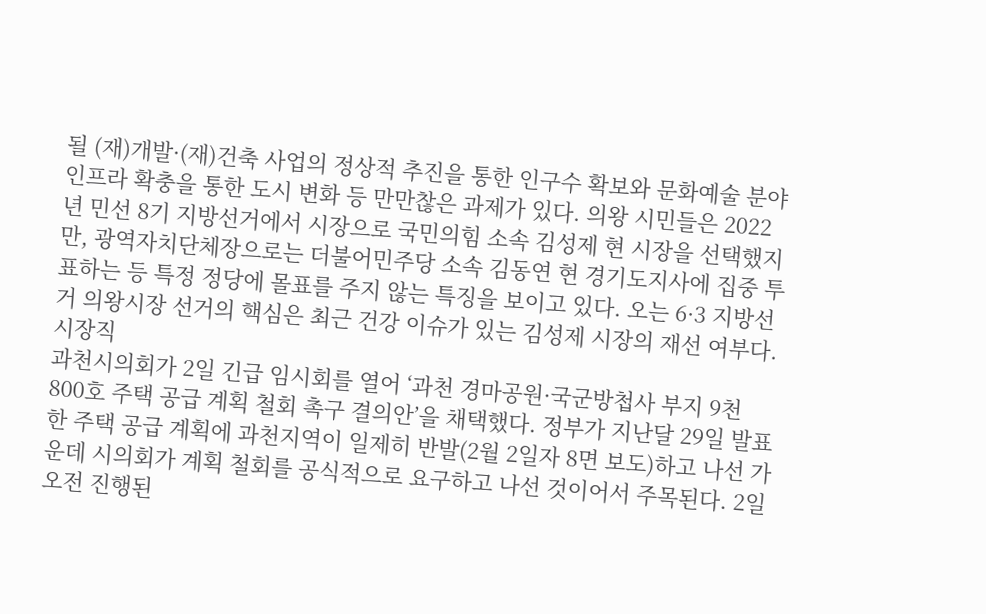될 (재)개발·(재)건축 사업의 정상적 추진을 통한 인구수 확보와 문화예술 분야 인프라 확충을 통한 도시 변화 등 만만찮은 과제가 있다. 의왕 시민들은 2022년 민선 8기 지방선거에서 시장으로 국민의힘 소속 김성제 현 시장을 선택했지만, 광역자치단체장으로는 더불어민주당 소속 김동연 현 경기도지사에 집중 투표하는 등 특정 정당에 몰표를 주지 않는 특징을 보이고 있다. 오는 6·3 지방선거 의왕시장 선거의 핵심은 최근 건강 이슈가 있는 김성제 시장의 재선 여부다. 시장직
과천시의회가 2일 긴급 임시회를 열어 ‘과천 경마공원·국군방첩사 부지 9천800호 주택 공급 계획 철회 촉구 결의안’을 채택했다. 정부가 지난달 29일 발표한 주택 공급 계획에 과천지역이 일제히 반발(2월 2일자 8면 보도)하고 나선 가운데 시의회가 계획 철회를 공식적으로 요구하고 나선 것이어서 주목된다. 2일 오전 진행된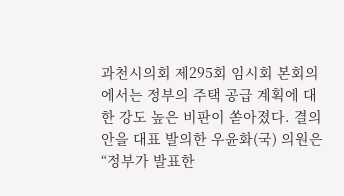과천시의회 제295회 임시회 본회의에서는 정부의 주택 공급 계획에 대한 강도 높은 비판이 쏟아졌다. 결의안을 대표 발의한 우윤화(국) 의원은 “정부가 발표한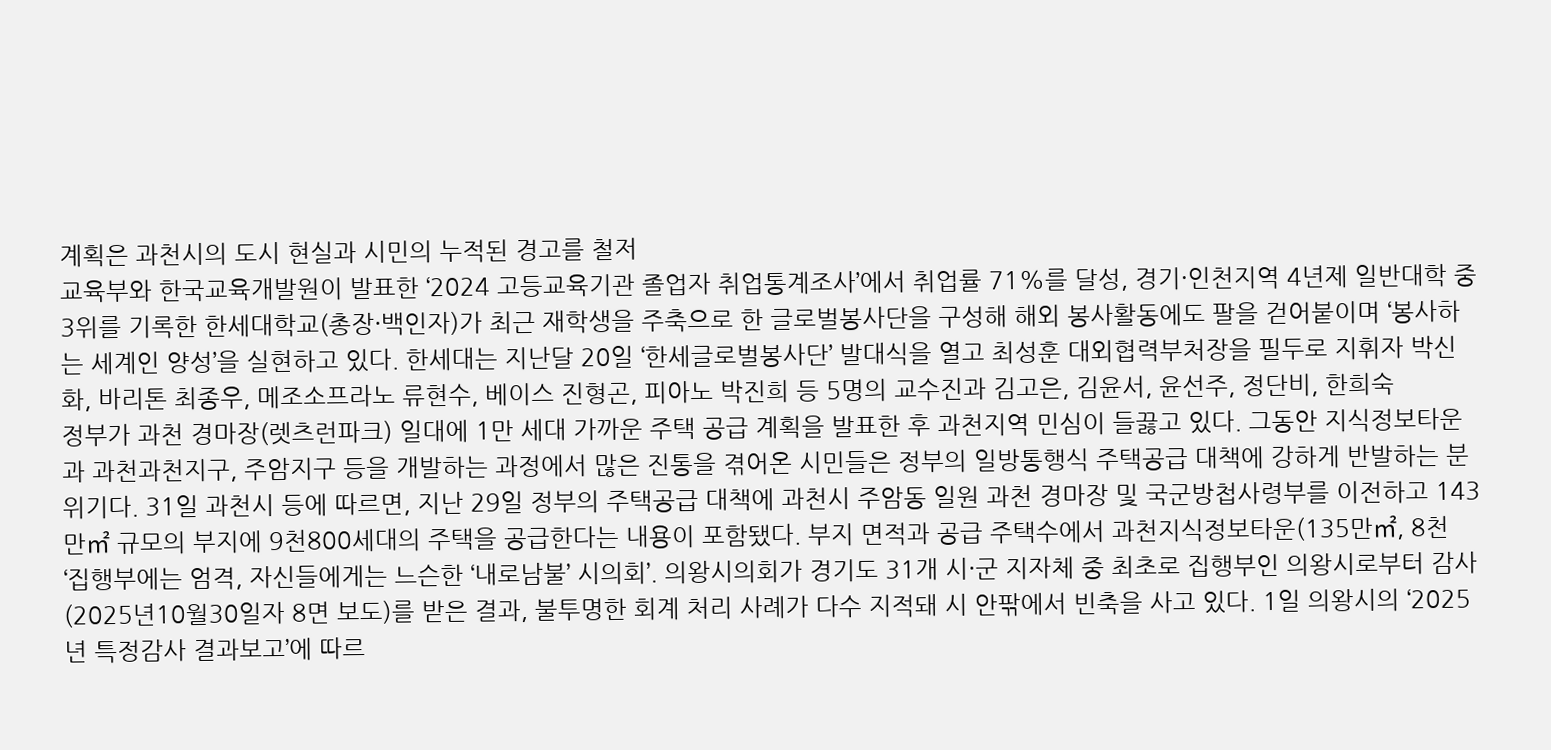계획은 과천시의 도시 현실과 시민의 누적된 경고를 철저
교육부와 한국교육개발원이 발표한 ‘2024 고등교육기관 졸업자 취업통계조사’에서 취업률 71%를 달성, 경기·인천지역 4년제 일반대학 중 3위를 기록한 한세대학교(총장·백인자)가 최근 재학생을 주축으로 한 글로벌봉사단을 구성해 해외 봉사활동에도 팔을 걷어붙이며 ‘봉사하는 세계인 양성’을 실현하고 있다. 한세대는 지난달 20일 ‘한세글로벌봉사단’ 발대식을 열고 최성훈 대외협력부처장을 필두로 지휘자 박신화, 바리톤 최종우, 메조소프라노 류현수, 베이스 진형곤, 피아노 박진희 등 5명의 교수진과 김고은, 김윤서, 윤선주, 정단비, 한희숙
정부가 과천 경마장(렛츠런파크) 일대에 1만 세대 가까운 주택 공급 계획을 발표한 후 과천지역 민심이 들끓고 있다. 그동안 지식정보타운과 과천과천지구, 주암지구 등을 개발하는 과정에서 많은 진통을 겪어온 시민들은 정부의 일방통행식 주택공급 대책에 강하게 반발하는 분위기다. 31일 과천시 등에 따르면, 지난 29일 정부의 주택공급 대책에 과천시 주암동 일원 과천 경마장 및 국군방첩사령부를 이전하고 143만㎡ 규모의 부지에 9천800세대의 주택을 공급한다는 내용이 포함됐다. 부지 면적과 공급 주택수에서 과천지식정보타운(135만㎡, 8천
‘집행부에는 엄격, 자신들에게는 느슨한 ‘내로남불’ 시의회’. 의왕시의회가 경기도 31개 시·군 지자체 중 최초로 집행부인 의왕시로부터 감사(2025년10월30일자 8면 보도)를 받은 결과, 불투명한 회계 처리 사례가 다수 지적돼 시 안팎에서 빈축을 사고 있다. 1일 의왕시의 ‘2025년 특정감사 결과보고’에 따르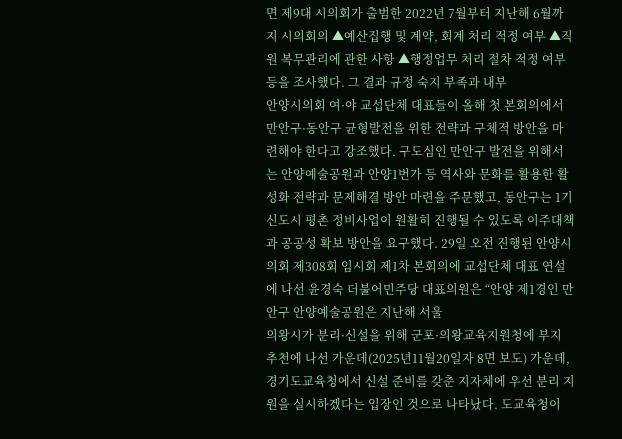면 제9대 시의회가 출범한 2022년 7월부터 지난해 6월까지 시의회의 ▲예산집행 및 계약, 회계 처리 적정 여부 ▲직원 복무관리에 관한 사항 ▲행정업무 처리 절차 적정 여부 등을 조사했다. 그 결과 규정 숙지 부족과 내부
안양시의회 여·야 교섭단체 대표들이 올해 첫 본회의에서 만안구·동안구 균형발전을 위한 전략과 구체적 방안을 마련해야 한다고 강조했다. 구도심인 만안구 발전을 위해서는 안양예술공원과 안양1번가 등 역사와 문화를 활용한 활성화 전략과 문제해결 방안 마련을 주문했고, 동안구는 1기 신도시 평촌 정비사업이 원활히 진행될 수 있도록 이주대책과 공공성 확보 방안을 요구했다. 29일 오전 진행된 안양시의회 제308회 임시회 제1차 본회의에 교섭단체 대표 연설에 나선 윤경숙 더불어민주당 대표의원은 “안양 제1경인 만안구 안양예술공원은 지난해 서울
의왕시가 분리·신설을 위해 군포·의왕교육지원청에 부지 추천에 나선 가운데(2025년11월20일자 8면 보도) 가운데, 경기도교육청에서 신설 준비를 갖춘 지자체에 우선 분리 지원을 실시하겠다는 입장인 것으로 나타났다. 도교육청이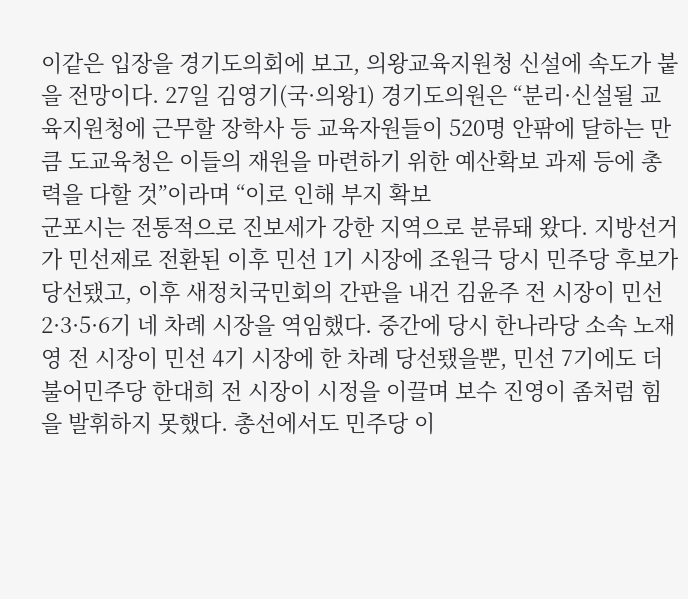이같은 입장을 경기도의회에 보고, 의왕교육지원청 신설에 속도가 붙을 전망이다. 27일 김영기(국·의왕1) 경기도의원은 “분리·신설될 교육지원청에 근무할 장학사 등 교육자원들이 520명 안팎에 달하는 만큼 도교육청은 이들의 재원을 마련하기 위한 예산확보 과제 등에 총력을 다할 것”이라며 “이로 인해 부지 확보
군포시는 전통적으로 진보세가 강한 지역으로 분류돼 왔다. 지방선거가 민선제로 전환된 이후 민선 1기 시장에 조원극 당시 민주당 후보가 당선됐고, 이후 새정치국민회의 간판을 내건 김윤주 전 시장이 민선 2·3·5·6기 네 차례 시장을 역임했다. 중간에 당시 한나라당 소속 노재영 전 시장이 민선 4기 시장에 한 차례 당선됐을뿐, 민선 7기에도 더불어민주당 한대희 전 시장이 시정을 이끌며 보수 진영이 좀처럼 힘을 발휘하지 못했다. 총선에서도 민주당 이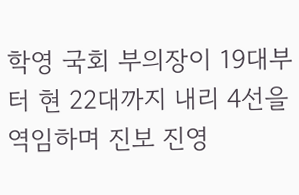학영 국회 부의장이 19대부터 현 22대까지 내리 4선을 역임하며 진보 진영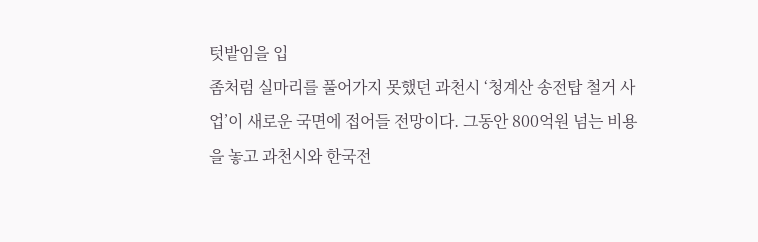텃밭임을 입
좀처럼 실마리를 풀어가지 못했던 과천시 ‘청계산 송전탑 철거 사업’이 새로운 국면에 접어들 전망이다. 그동안 800억원 넘는 비용을 놓고 과천시와 한국전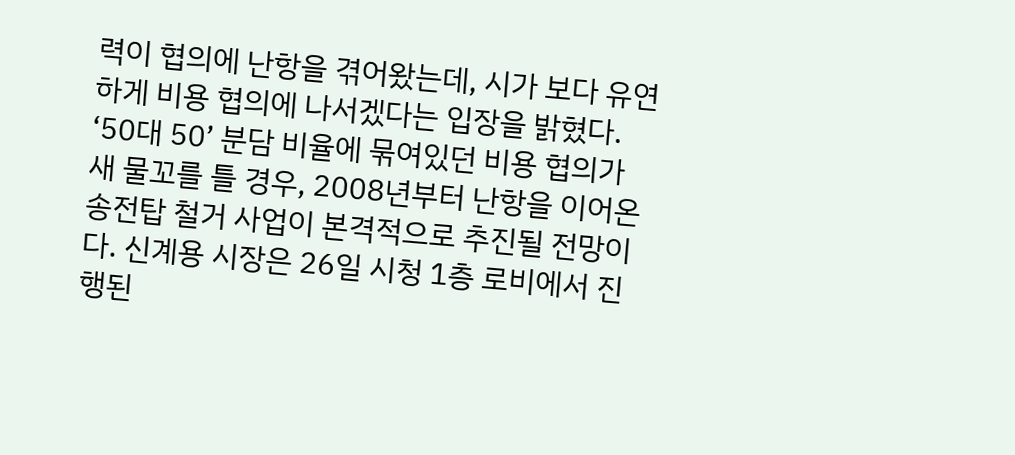력이 협의에 난항을 겪어왔는데, 시가 보다 유연하게 비용 협의에 나서겠다는 입장을 밝혔다. ‘50대 50’ 분담 비율에 묶여있던 비용 협의가 새 물꼬를 틀 경우, 2008년부터 난항을 이어온 송전탑 철거 사업이 본격적으로 추진될 전망이다. 신계용 시장은 26일 시청 1층 로비에서 진행된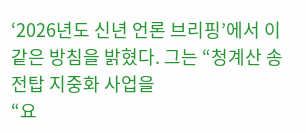‘2026년도 신년 언론 브리핑’에서 이같은 방침을 밝혔다. 그는 “청계산 송전탑 지중화 사업을
“요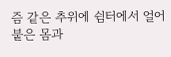즘 같은 추위에 쉼터에서 얼어붙은 몸과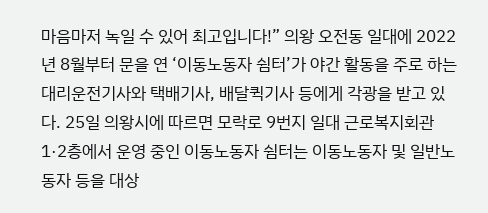마음마저 녹일 수 있어 최고입니다!” 의왕 오전동 일대에 2022년 8월부터 문을 연 ‘이동노동자 쉼터’가 야간 활동을 주로 하는 대리운전기사와 택배기사, 배달퀵기사 등에게 각광을 받고 있다. 25일 의왕시에 따르면 모락로 9번지 일대 근로복지회관 1·2층에서 운영 중인 이동노동자 쉼터는 이동노동자 및 일반노동자 등을 대상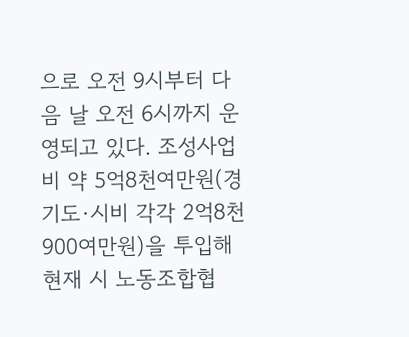으로 오전 9시부터 다음 날 오전 6시까지 운영되고 있다. 조성사업비 약 5억8천여만원(경기도·시비 각각 2억8천900여만원)을 투입해 현재 시 노동조합협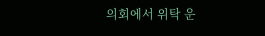의회에서 위탁 운